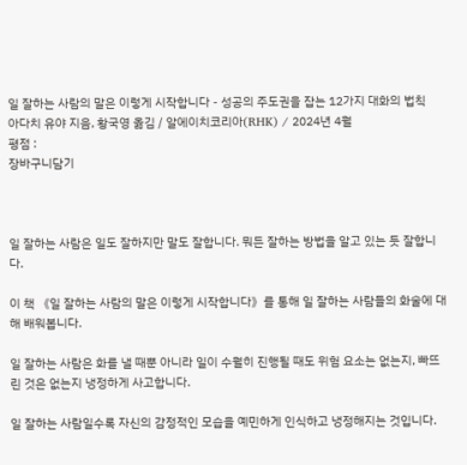일 잘하는 사람의 말은 이렇게 시작합니다 - 성공의 주도권을 잡는 12가지 대화의 법칙
아다치 유야 지음, 황국영 옮김 / 알에이치코리아(RHK) / 2024년 4월
평점 :
장바구니담기



일 잘하는 사람은 일도 잘하지만 말도 잘합니다. 뭐든 잘하는 방법을 알고 있는 듯 잘합니다.

이 책 《일 잘하는 사람의 말은 이렇게 시작합니다》를 통해 일 잘하는 사람들의 화술에 대해 배워봅니다.

일 잘하는 사람은 화를 낼 때뿐 아니라 일이 수월히 진행될 때도 위험 요소는 없는지, 빠뜨린 것은 없는지 냉정하게 사고합니다.

일 잘하는 사람일수록 자신의 감정적인 모습을 예민하게 인식하고 냉정해지는 것입니다.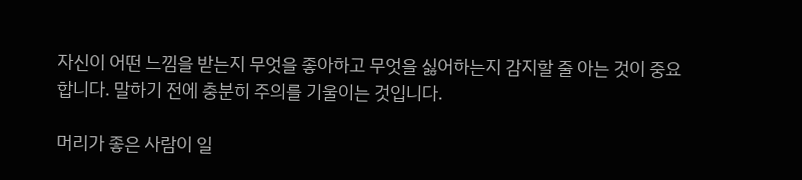자신이 어떤 느낌을 받는지 무엇을 좋아하고 무엇을 싫어하는지 감지할 줄 아는 것이 중요합니다. 말하기 전에 충분히 주의를 기울이는 것입니다.

머리가 좋은 사람이 일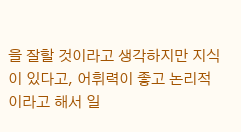을 잘할 것이라고 생각하지만 지식이 있다고, 어휘력이 좋고 논리적이라고 해서 일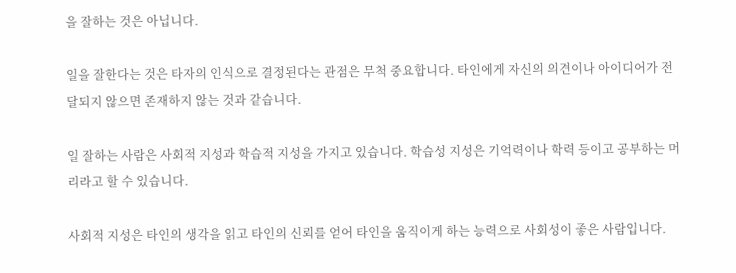을 잘하는 것은 아닙니다.

일을 잘한다는 것은 타자의 인식으로 결정된다는 관점은 무척 중요합니다. 타인에게 자신의 의견이나 아이디어가 전달되지 않으면 존재하지 않는 것과 같습니다.

일 잘하는 사람은 사회적 지성과 학습적 지성을 가지고 있습니다. 학습성 지성은 기억력이나 학력 등이고 공부하는 머리라고 할 수 있습니다.

사회적 지성은 타인의 생각을 읽고 타인의 신뢰를 얻어 타인을 움직이게 하는 능력으로 사회성이 좋은 사람입니다.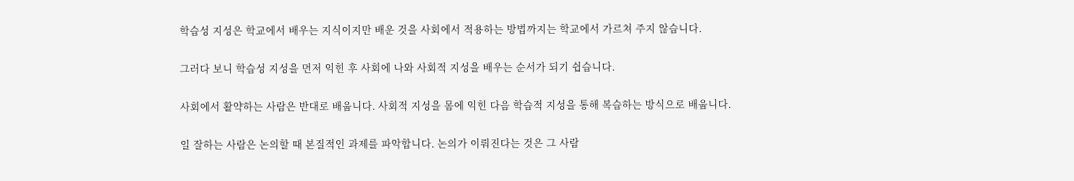학습성 지성은 학교에서 배우는 지식이지만 배운 것을 사회에서 적용하는 방법까지는 학교에서 가르쳐 주지 않습니다.

그러다 보니 학습성 지성을 먼저 익힌 후 사회에 나와 사회적 지성을 배우는 순서가 되기 쉽습니다.

사회에서 활약하는 사람은 반대로 배웁니다. 사회적 지성을 몸에 익힌 다음 학습적 지성을 통해 복습하는 방식으로 배웁니다.

일 잘하는 사람은 논의할 때 본질적인 과제를 파악합니다. 논의가 이뤄진다는 것은 그 사람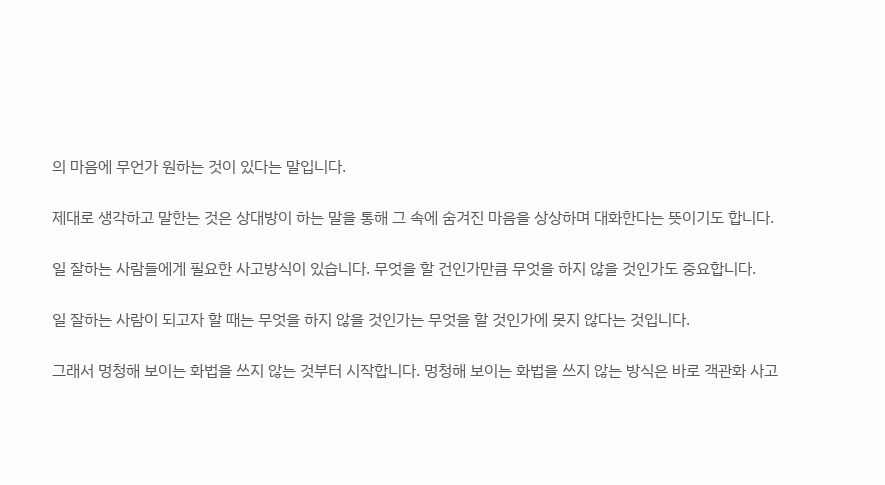의 마음에 무언가 원하는 것이 있다는 말입니다.

제대로 생각하고 말한는 것은 상대방이 하는 말을 통해 그 속에 숨겨진 마음을 상상하며 대화한다는 뜻이기도 합니다.

일 잘하는 사람들에게 필요한 사고방식이 있습니다. 무엇을 할 건인가만큼 무엇을 하지 않을 것인가도 중요합니다.

일 잘하는 사람이 되고자 할 때는 무엇을 하지 않을 것인가는 무엇을 할 것인가에 못지 않다는 것입니다.

그래서 멍청해 보이는 화법을 쓰지 않는 것부터 시작합니다. 멍청해 보이는 화법을 쓰지 않는 방식은 바로 객관화 사고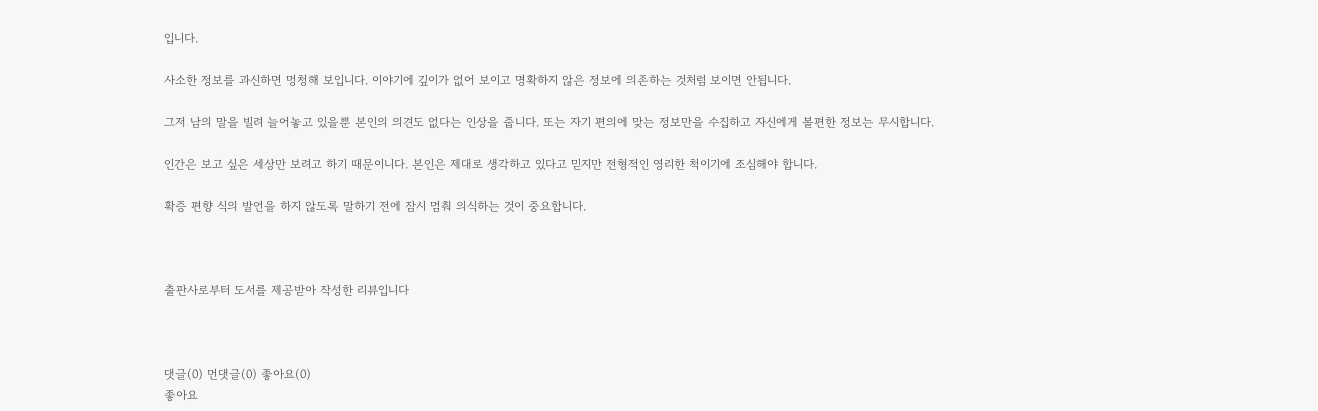입니다.

사소한 정보를 과신하면 멍청해 보입니다. 이야기에 깊이가 없어 보이고 명확하지 않은 정보에 의존하는 것처럼 보이면 안됩니다.

그저 남의 말을 빌려 늘어놓고 있을뿐 본인의 의견도 없다는 인상을 줍니다. 또는 자기 편의에 맞는 정보만을 수집하고 자신에게 볼편한 정보는 무시합니다.

인간은 보고 싶은 세상만 보려고 하기 때문이니다. 본인은 제대로 생각하고 있다고 믿지만 전형적인 영리한 척이기에 조심해야 합니다.

확증 편향 식의 발언을 하지 않도록 말하기 전에 잠시 멈춰 의식하는 것이 중요합니다.



출판사로부터 도서를 제공받아 작성한 리뷰입니다



댓글(0) 먼댓글(0) 좋아요(0)
좋아요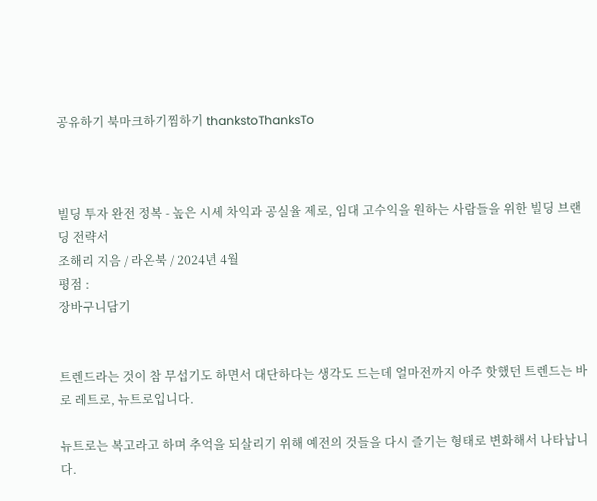공유하기 북마크하기찜하기 thankstoThanksTo



빌딩 투자 완전 정복 - 높은 시세 차익과 공실율 제로, 임대 고수익을 원하는 사람들을 위한 빌딩 브랜딩 전략서
조해리 지음 / 라온북 / 2024년 4월
평점 :
장바구니담기


트렌드라는 것이 참 무섭기도 하면서 대단하다는 생각도 드는데 얼마전까지 아주 핫했던 트렌드는 바로 레트로, 뉴트로입니다.

뉴트로는 복고라고 하며 추억을 되살리기 위해 예전의 것들을 다시 즐기는 형태로 변화해서 나타납니다.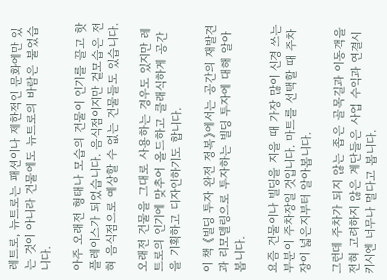레트로, 뉴트로는 패션이나 제한적인 문화에만 있는 것이 아니라 건물에도 뉴트로의 바람은 불었습니다.

아주 오래전 형태나 모습의 건물이 인기를 끌고 핫플레이스가 되었습니다. 음식점이지만 겉모습은 전혀 음식점으로 예상할 수 없는 건물들도 있습니다.

오래전 건물을 그대로 사용하는 경우도 있지만 레트로의 인기에 맞추어 올드하고 클래식하게 공간을 기획하고 디자인하기도 합니다.

이 책 《빌딩 투자 완전 정복》에서는 공간의 재발견과 리모델링으로 투자하는 빌딩 투자에 대해 알아봅니다.

요즘 건물이나 빌딩을 지을 때 가장 많이 신경 쓰는 부분이 주차장일 것입니다. 마트를 선택할 때 주차장이 넓은지부터 알아봅니다.

그런데 주차가 되지 않는 좁은 골목길과 이동객을 전혀 고려하지 않은 계단들은 사업 수익과 연결시키시엔 너무나 멀다고 봅니다.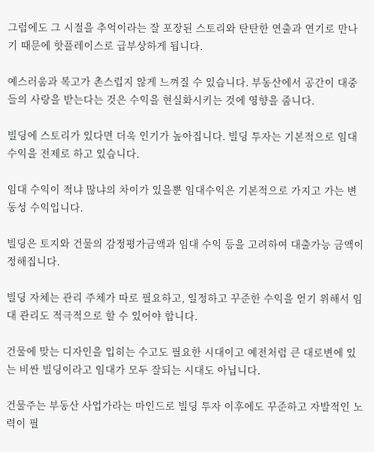그럼에도 그 시절을 추억이라는 잘 포장된 스토리와 탄탄한 연출과 연기로 만나기 때문에 핫플레이스로 급부상하게 됩니다.

예스러움과 복고가 촌스럽지 않게 느껴질 수 있습니다. 부동산에서 공간이 대중들의 사랑을 받는다는 것은 수익을 현실화시키는 것에 영향을 줍니다.

빌딩에 스토리가 있다면 더욱 인기가 높아집니다. 빌딩 투자는 기본적으로 임대수익을 전제로 하고 있습니다.

임대 수익이 적냐 많냐의 차이가 있을뿐 임대수익은 기본적으로 가지고 가는 변동성 수익입니다.

빌딩은 토지와 건물의 감정평가금액과 임대 수익 등을 고려하여 대출가능 금액이 정해집니다.

빌딩 자체는 관리 주체가 따로 필요하고, 일정하고 꾸준한 수익을 얻기 위해서 임대 관리도 적극적으로 할 수 있어야 합니다.

건물에 맞는 디자인을 입히는 수고도 필요한 시대이고 예전처럼 큰 대로변에 있는 비싼 빌딩이라고 임대가 모두 잘되는 시대도 아닙니다.

건물주는 부동산 사업가라는 마인드로 빌딩 투자 이후에도 꾸준하고 자발적인 노력이 필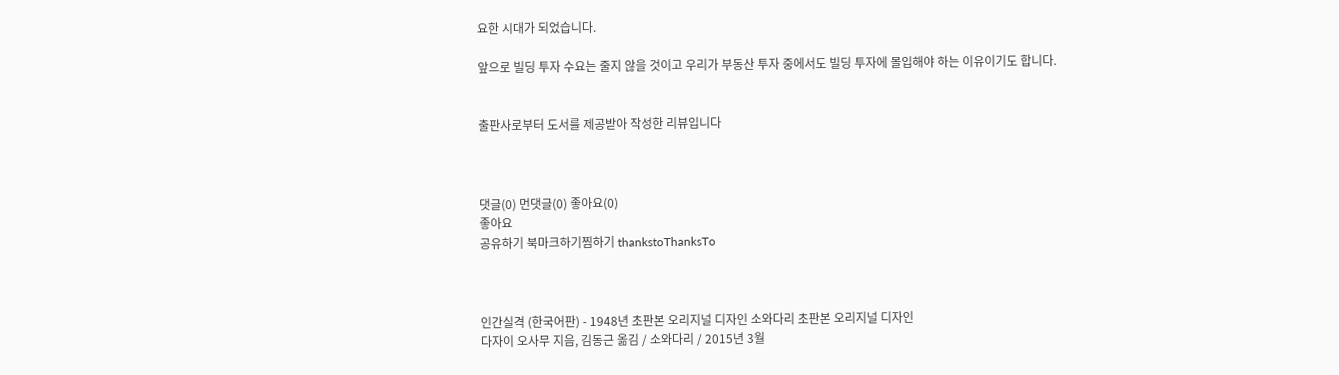요한 시대가 되었습니다.

앞으로 빌딩 투자 수요는 줄지 않을 것이고 우리가 부동산 투자 중에서도 빌딩 투자에 몰입해야 하는 이유이기도 합니다.


출판사로부터 도서를 제공받아 작성한 리뷰입니다



댓글(0) 먼댓글(0) 좋아요(0)
좋아요
공유하기 북마크하기찜하기 thankstoThanksTo



인간실격 (한국어판) - 1948년 초판본 오리지널 디자인 소와다리 초판본 오리지널 디자인
다자이 오사무 지음, 김동근 옮김 / 소와다리 / 2015년 3월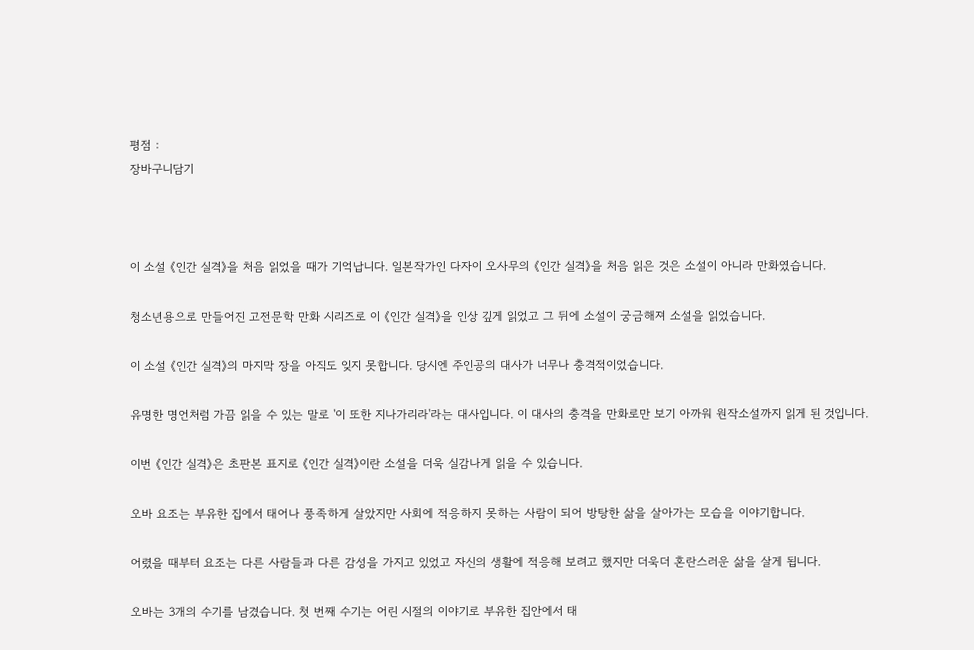평점 :
장바구니담기



이 소설 《인간 실격》을 처음 읽었을 때가 기억납니다. 일본작가인 다자이 오사무의 《인간 실격》을 처음 읽은 것은 소설이 아니라 만화였습니다.

청소년용으로 만들어진 고전문학 만화 시리즈로 이 《인간 실격》을 인상 깊게 읽었고 그 뒤에 소설이 궁금해져 소설을 읽었습니다.

이 소설 《인간 실격》의 마지막 장을 아직도 잊지 못합니다. 당시엔 주인공의 대사가 너무나 충격적이었습니다.

유명한 명언처럼 가끔 읽을 수 있는 말로 '이 또한 지나가리라'라는 대사입니다. 이 대사의 충격을 만화로만 보기 아까워 원작소설까지 읽게 된 것입니다.

이번 《인간 실격》은 초판본 표지로 《인간 실격》이란 소설을 더욱 실감나게 읽을 수 있습니다.

오바 요조는 부유한 집에서 태어나 풍족하게 살았지만 사회에 적응하지 못하는 사람이 되어 방탕한 삶을 살아가는 모습을 이야기합니다.

어렸을 때부터 요조는 다른 사람들과 다른 감성을 가지고 있었고 자신의 생활에 적응해 보려고 했지만 더욱더 혼란스러운 삶을 살게 됩니다.

오바는 3개의 수기를 남겼습니다. 첫 번째 수기는 어린 시절의 이야기로 부유한 집안에서 태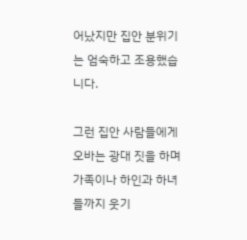어났지만 집안 분위기는 엄숙하고 조용했습니다.

그런 집안 사람들에게 오바는 광대 짓을 하며 가족이나 하인과 하녀들까지 웃기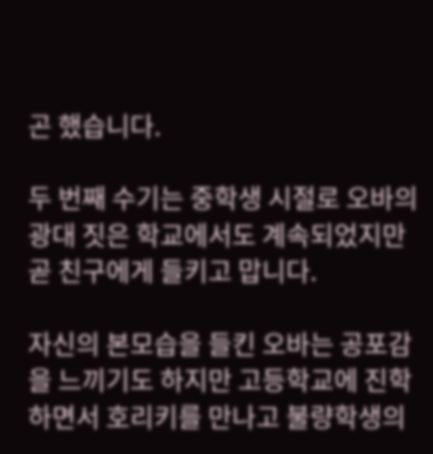곤 했습니다.

두 번째 수기는 중학생 시절로 오바의 광대 짓은 학교에서도 계속되었지만 곧 친구에게 들키고 맙니다.

자신의 본모습을 들킨 오바는 공포감을 느끼기도 하지만 고등학교에 진학하면서 호리키를 만나고 불량학생의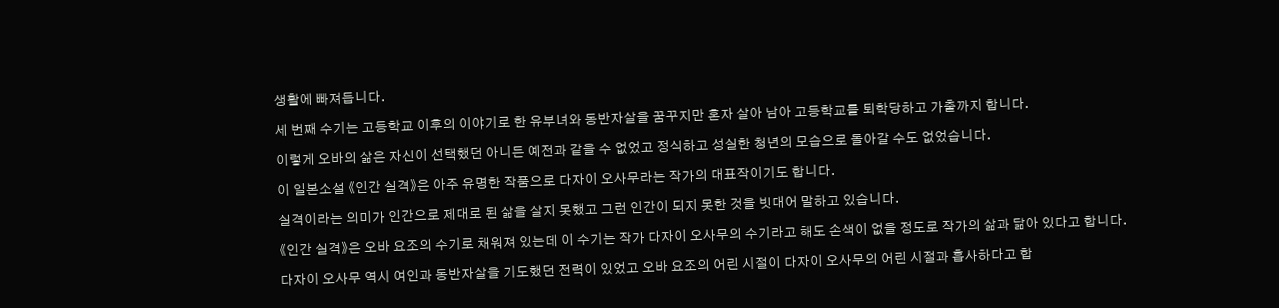생활에 빠져듭니다.

세 번째 수기는 고등학교 이후의 이야기로 한 유부녀와 동반자살을 꿈꾸지만 혼자 살아 남아 고등학교를 퇴학당하고 가출까지 합니다.

이렇게 오바의 삶은 자신이 선택했던 아니든 예전과 같을 수 없었고 정식하고 성실한 청년의 모습으로 돌아갈 수도 없었습니다.

이 일본소설 《인간 실격》은 아주 유명한 작품으로 다자이 오사무라는 작가의 대표작이기도 합니다.

실격이라는 의미가 인간으로 제대로 된 삶을 살지 못했고 그런 인간이 되지 못한 것을 빗대어 말하고 있습니다.

《인간 실격》은 오바 요조의 수기로 채워져 있는데 이 수기는 작가 다자이 오사무의 수기라고 해도 손색이 없을 정도로 작가의 삶과 닮아 있다고 합니다.

다자이 오사무 역시 여인과 동반자살을 기도했던 전력이 있었고 오바 요조의 어린 시절이 다자이 오사무의 어린 시절과 흡사하다고 합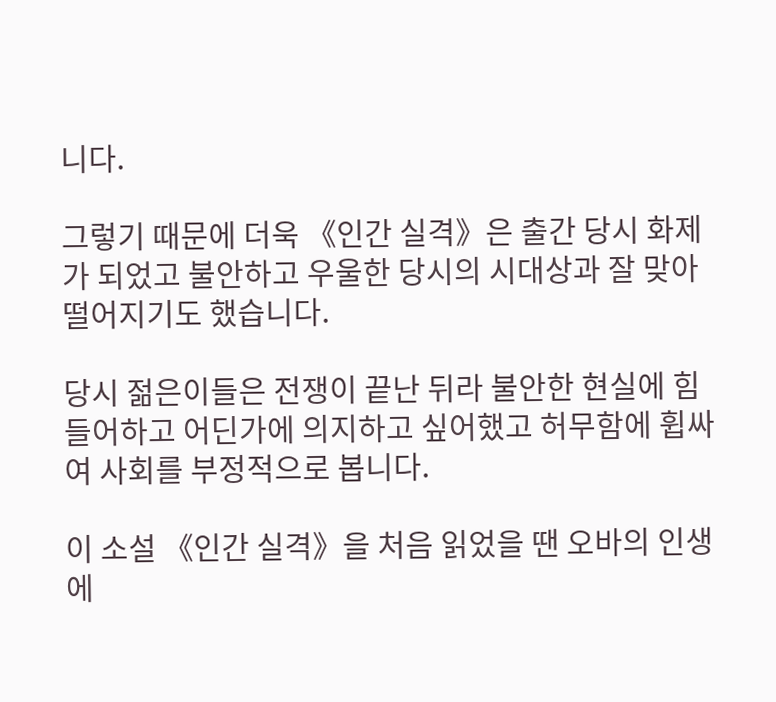니다.

그렇기 때문에 더욱 《인간 실격》은 출간 당시 화제가 되었고 불안하고 우울한 당시의 시대상과 잘 맞아떨어지기도 했습니다.

당시 젊은이들은 전쟁이 끝난 뒤라 불안한 현실에 힘들어하고 어딘가에 의지하고 싶어했고 허무함에 휩싸여 사회를 부정적으로 봅니다.

이 소설 《인간 실격》을 처음 읽었을 땐 오바의 인생에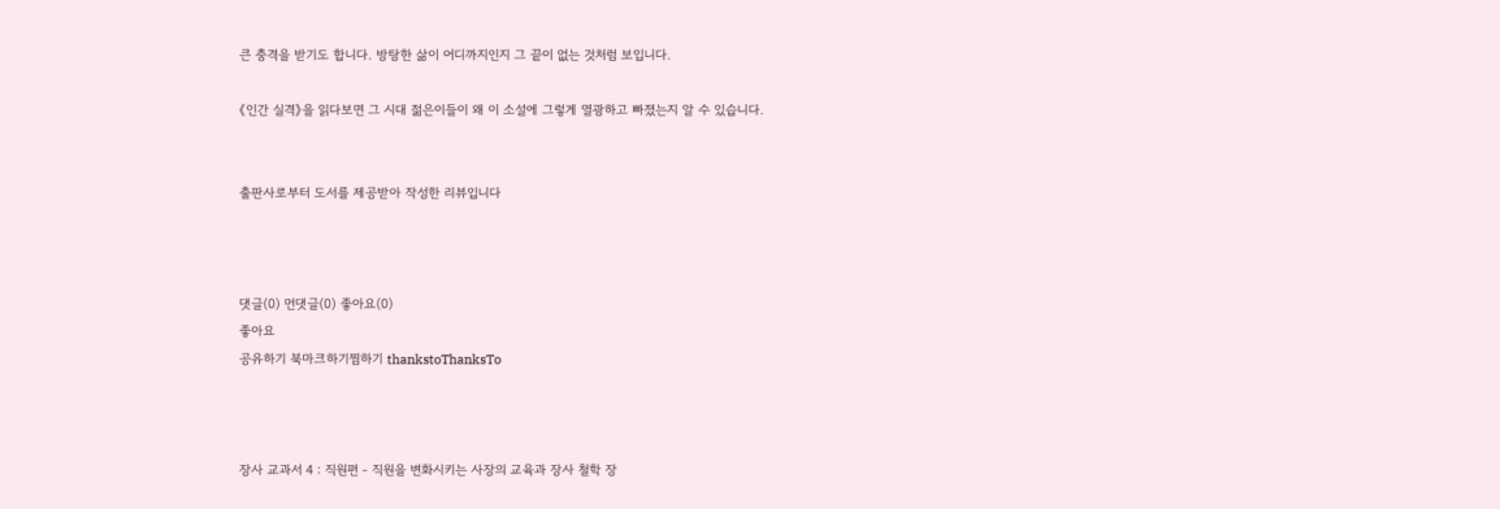큰 충격을 받기도 합니다. 방탕한 삶이 어디까지인지 그 끝이 없는 것처럼 보입니다.

《인간 실격》을 읽다보면 그 시대 젊은이들이 왜 이 소설에 그렇게 열광하고 빠졌는지 알 수 있습니다.


출판사로부터 도서를 제공받아 작성한 리뷰입니다



댓글(0) 먼댓글(0) 좋아요(0)
좋아요
공유하기 북마크하기찜하기 thankstoThanksTo



장사 교과서 4 : 직원편 - 직원을 변화시키는 사장의 교육과 장사 철학 장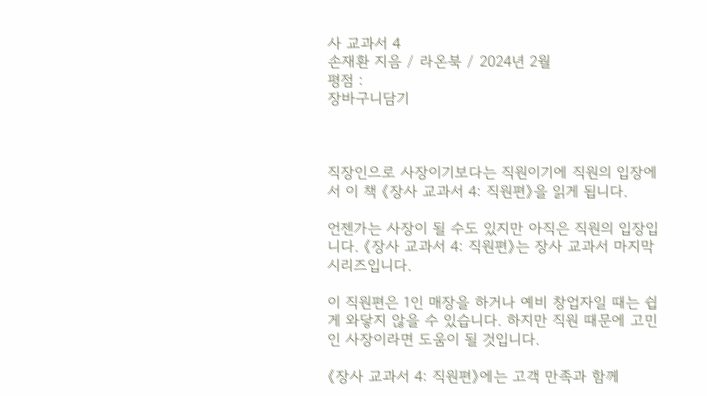사 교과서 4
손재환 지음 / 라온북 / 2024년 2월
평점 :
장바구니담기



직장인으로 사장이기보다는 직원이기에 직원의 입장에서 이 책 《장사 교과서 4: 직원편》을 읽게 됩니다.

언젠가는 사장이 될 수도 있지만 아직은 직원의 입장입니다. 《장사 교과서 4: 직원편》는 장사 교과서 마지막 시리즈입니다.

이 직원편은 1인 매장을 하거나 예비 창업자일 때는 쉽게 와닿지 않을 수 있습니다. 하지만 직원 때문에 고민인 사장이라면 도움이 될 것입니다.

《장사 교과서 4: 직원편》에는 고객 만족과 함께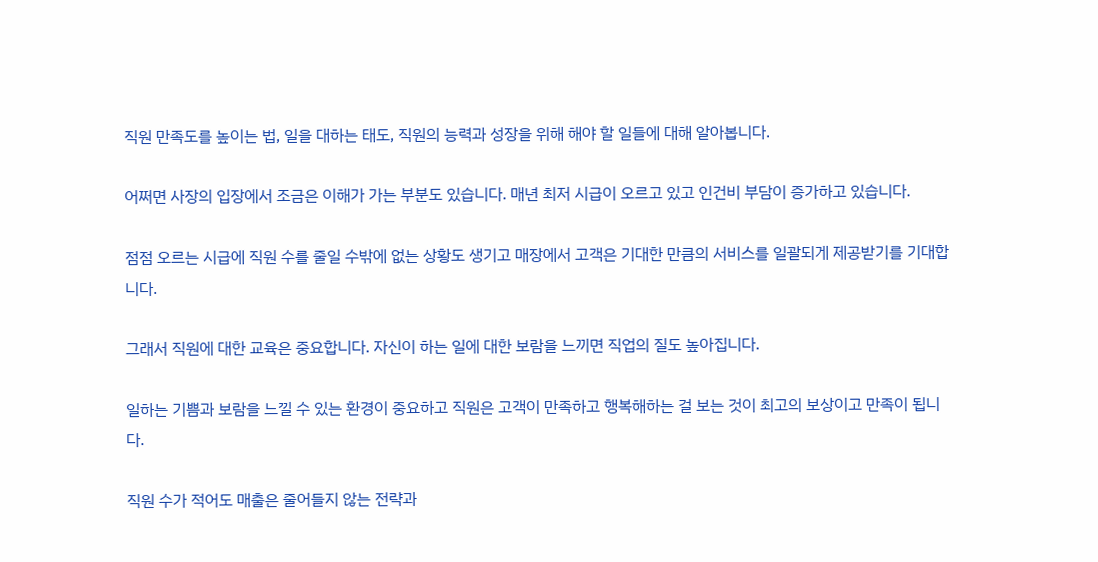직원 만족도를 높이는 법, 일을 대하는 태도, 직원의 능력과 성장을 위해 해야 할 일들에 대해 알아봅니다.

어쩌면 사장의 입장에서 조금은 이해가 가는 부분도 있습니다. 매년 최저 시급이 오르고 있고 인건비 부담이 증가하고 있습니다.

점점 오르는 시급에 직원 수를 줄일 수밖에 없는 상황도 생기고 매장에서 고객은 기대한 만큼의 서비스를 일괄되게 제공받기를 기대합니다.

그래서 직원에 대한 교육은 중요합니다. 자신이 하는 일에 대한 보람을 느끼면 직업의 질도 높아집니다.

일하는 기쁨과 보람을 느낄 수 있는 환경이 중요하고 직원은 고객이 만족하고 행복해하는 걸 보는 것이 최고의 보상이고 만족이 됩니다.

직원 수가 적어도 매출은 줄어들지 않는 전략과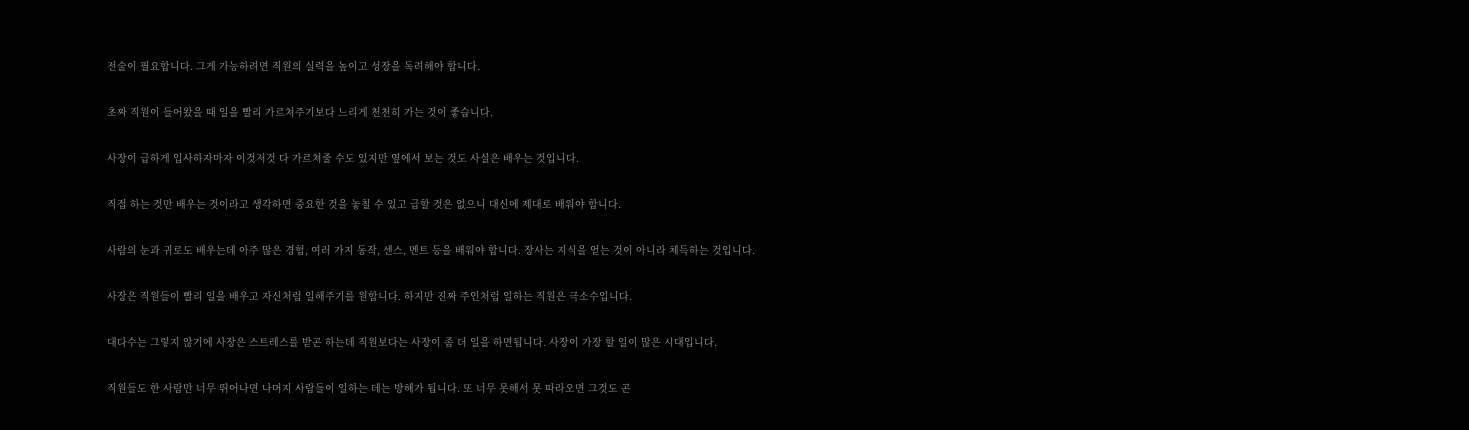전술이 필요합니다. 그게 가능하려면 직원의 실력을 높이고 성장을 독려해야 합니다.

초짜 직원이 들어왔을 때 일을 빨리 가르쳐주기보다 느리게 천천히 가는 것이 좋습니다.

사장이 급하게 입사하자마자 이것저것 다 가르쳐줄 수도 있지만 옆에서 보는 것도 사실은 배우는 것입니다.

직접 하는 것만 배우는 것이라고 생각하면 중요한 것을 놓칠 수 있고 급할 것은 없으니 대신에 제대로 배워야 합니다.

사람의 눈과 귀로도 배우는데 아주 많은 경험, 여러 가지 동작, 센스, 멘트 등을 배워야 합니다. 장사는 지식을 얻는 것이 아니라 체득하는 것입니다.

사장은 직원들이 빨리 일을 배우고 자신처럼 일해주기를 원합니다. 하지만 진짜 주인처럼 일하는 직원은 극소수입니다.

대다수는 그렇지 않기에 사장은 스트레스를 받곤 하는데 직원보다는 사장이 좀 더 일을 하면됩니다. 사장이 가장 할 일이 많은 시대입니다.

직원들도 한 사람만 너무 뛰어나면 나머지 사람들이 일하는 데는 방해가 됩니다. 또 너무 못해서 못 따라오면 그것도 곤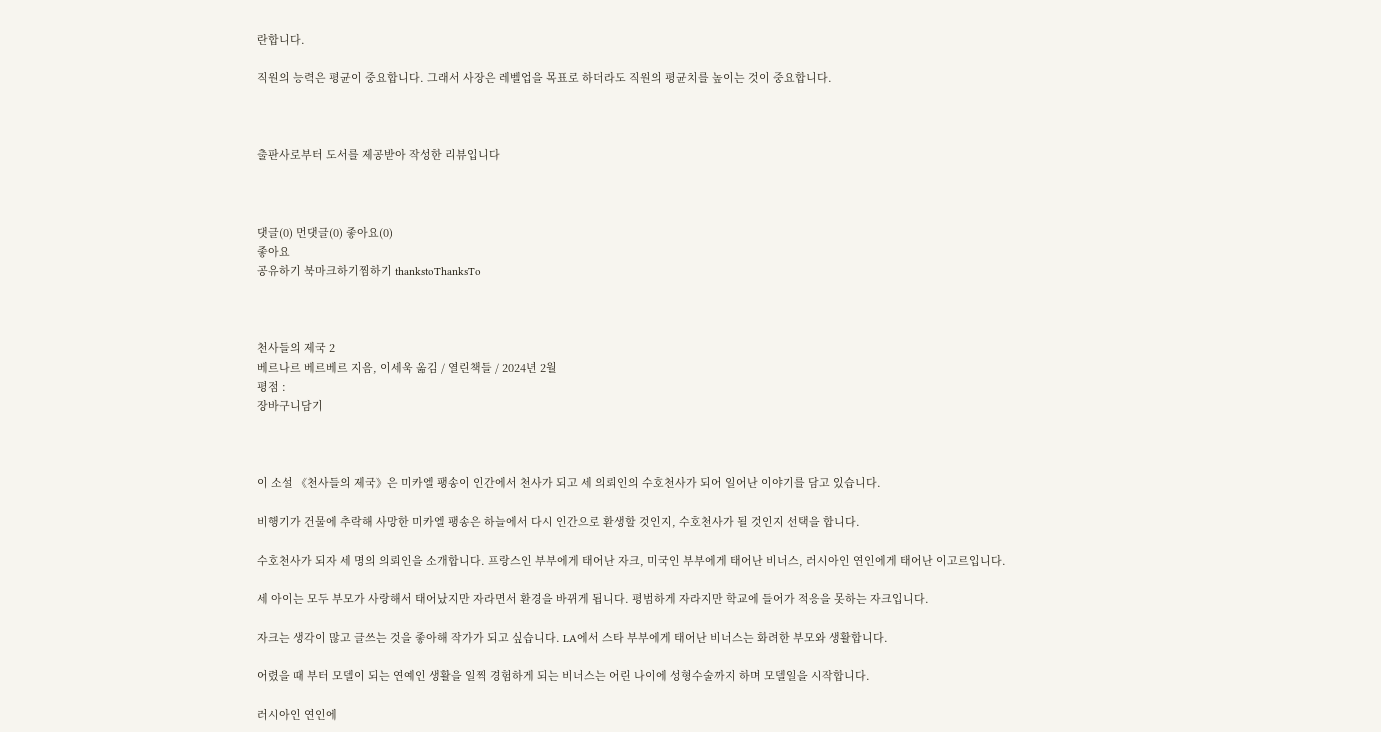란합니다.

직원의 능력은 평균이 중요합니다. 그래서 사장은 레벨업을 목표로 하더라도 직원의 평균치를 높이는 것이 중요합니다.



출판사로부터 도서를 제공받아 작성한 리뷰입니다



댓글(0) 먼댓글(0) 좋아요(0)
좋아요
공유하기 북마크하기찜하기 thankstoThanksTo



천사들의 제국 2
베르나르 베르베르 지음, 이세욱 옮김 / 열린책들 / 2024년 2월
평점 :
장바구니담기



이 소설 《천사들의 제국》은 미카엘 팽송이 인간에서 천사가 되고 세 의뢰인의 수호천사가 되어 일어난 이야기를 담고 있습니다.

비행기가 건물에 추락해 사망한 미카엘 팽송은 하늘에서 다시 인간으로 환생할 것인지, 수호천사가 될 것인지 선택을 합니다.

수호천사가 되자 세 명의 의뢰인을 소개합니다. 프랑스인 부부에게 태어난 자크, 미국인 부부에게 태어난 비너스, 러시아인 연인에게 태어난 이고르입니다.

세 아이는 모두 부모가 사랑해서 태어났지만 자라면서 환경을 바뀌게 됩니다. 평범하게 자라지만 학교에 들어가 적응을 못하는 자크입니다.

자크는 생각이 많고 글쓰는 것을 좋아해 작가가 되고 싶습니다. LA에서 스타 부부에게 태어난 비너스는 화려한 부모와 생활합니다.

어렸을 때 부터 모델이 되는 연예인 생활을 일찍 경험하게 되는 비너스는 어린 나이에 성형수술까지 하며 모델일을 시작합니다.

러시아인 연인에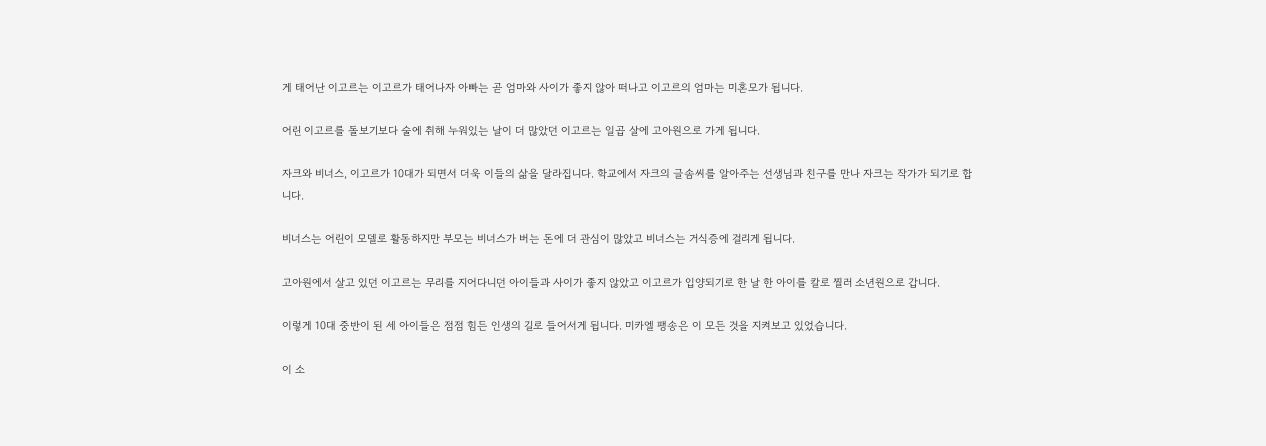게 태어난 이고르는 이고르가 태어나자 아빠는 곧 엄마와 사이가 좋지 않아 떠나고 이고르의 엄마는 미혼모가 됩니다.

어린 이고르를 돌보기보다 술에 취해 누워있는 날이 더 많았던 이고르는 일곱 살에 고아원으로 가게 됩니다.

자크와 비너스, 이고르가 10대가 되면서 더욱 이들의 삶을 달라집니다. 학교에서 자크의 글솜씨를 알아주는 선생님과 친구를 만나 자크는 작가가 되기로 합니다.

비너스는 어린이 모델로 활동하지만 부모는 비너스가 버는 돈에 더 관심이 많았고 비너스는 거식증에 걸리게 됩니다.

고아원에서 살고 있던 이고르는 무리를 지어다니던 아이들과 사이가 좋지 않았고 이고르가 입양되기로 한 날 한 아이를 칼로 찔러 소년원으로 갑니다.

이렇게 10대 중반이 된 세 아이들은 점점 힘든 인생의 길로 들어서게 됩니다. 미카엘 팽송은 이 모든 것을 지켜보고 있었습니다.

이 소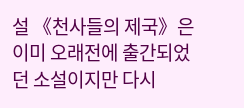설 《천사들의 제국》은 이미 오래전에 출간되었던 소설이지만 다시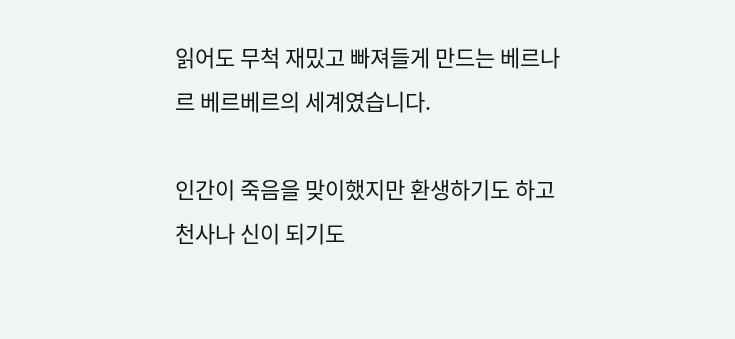읽어도 무척 재밌고 빠져들게 만드는 베르나르 베르베르의 세계였습니다.

인간이 죽음을 맞이했지만 환생하기도 하고 천사나 신이 되기도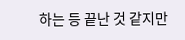하는 등 끝난 것 같지만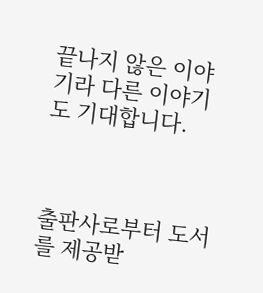끝나지 않은 이야기라 다른 이야기도 기대합니다.



출판사로부터 도서를 제공받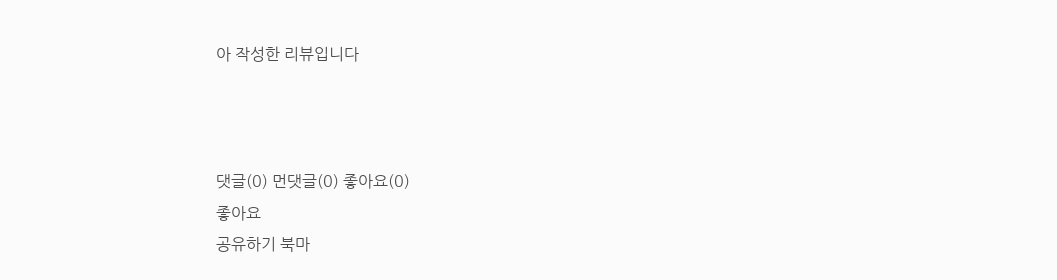아 작성한 리뷰입니다



댓글(0) 먼댓글(0) 좋아요(0)
좋아요
공유하기 북마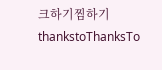크하기찜하기 thankstoThanksTo